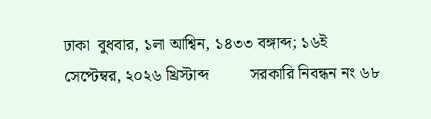ঢাকা  বুধবার, ১লা আশ্বিন, ১৪৩৩ বঙ্গাব্দ; ১৬ই সেপ্টেম্বর, ২০২৬ খ্রিস্টাব্দ          সরকারি নিবন্ধন নং ৬৮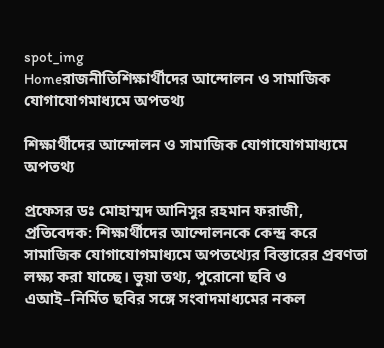spot_img
Homeরাজনীতিশিক্ষার্থীদের আন্দোলন ও সামাজিক যোগাযোগমাধ্যমে অপতথ্য

শিক্ষার্থীদের আন্দোলন ও সামাজিক যোগাযোগমাধ্যমে অপতথ্য

প্রফেসর ডঃ মোহাম্মদ আনিসুর রহমান ফরাজী, প্রতিবেদক: শিক্ষার্থীদের আন্দোলনকে কেন্দ্র করে সামাজিক যোগাযোগমাধ্যমে অপতথ্যের বিস্তারের প্রবণতা লক্ষ্য করা যাচ্ছে। ভুয়া তথ্য, পুরোনো ছবি ও এআই–নির্মিত ছবির সঙ্গে সংবাদমাধ্যমের নকল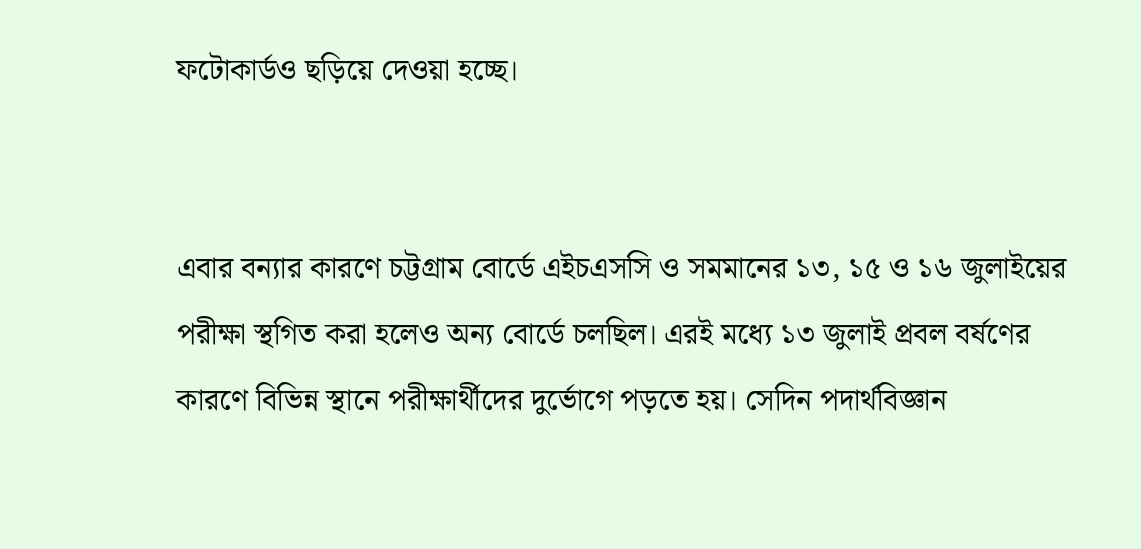ফটোকার্ডও ছড়িয়ে দেওয়া হচ্ছে।


এবার বন্যার কারণে চট্টগ্রাম বোর্ডে এইচএসসি ও সমমানের ১৩, ১৫ ও ১৬ জুলাইয়ের পরীক্ষা স্থগিত করা হলেও অন্য বোর্ডে চলছিল। এরই মধ্যে ১৩ জুলাই প্রবল বর্ষণের কারণে বিভিন্ন স্থানে পরীক্ষার্থীদের দুর্ভোগে পড়তে হয়। সেদিন পদার্থবিজ্ঞান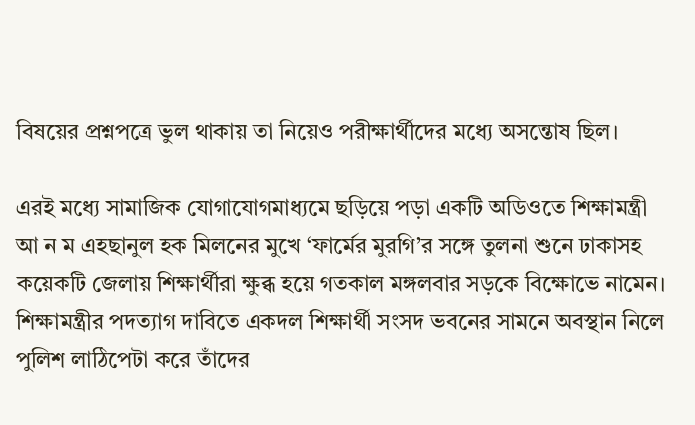বিষয়ের প্রশ্নপত্রে ভুল থাকায় তা নিয়েও পরীক্ষার্থীদের মধ্যে অসন্তোষ ছিল।

এরই মধ্যে সামাজিক যোগাযোগমাধ্যমে ছড়িয়ে পড়া একটি অডিওতে শিক্ষামন্ত্রী আ ন ম এহছানুল হক মিলনের মুখে ‘ফার্মের মুরগি’র সঙ্গে তুলনা শুনে ঢাকাসহ কয়েকটি জেলায় শিক্ষার্থীরা ক্ষুব্ধ হয়ে গতকাল মঙ্গলবার সড়কে বিক্ষোভে নামেন। শিক্ষামন্ত্রীর পদত্যাগ দাবিতে একদল শিক্ষার্থী সংসদ ভবনের সামনে অবস্থান নিলে পুলিশ লাঠিপেটা করে তাঁদের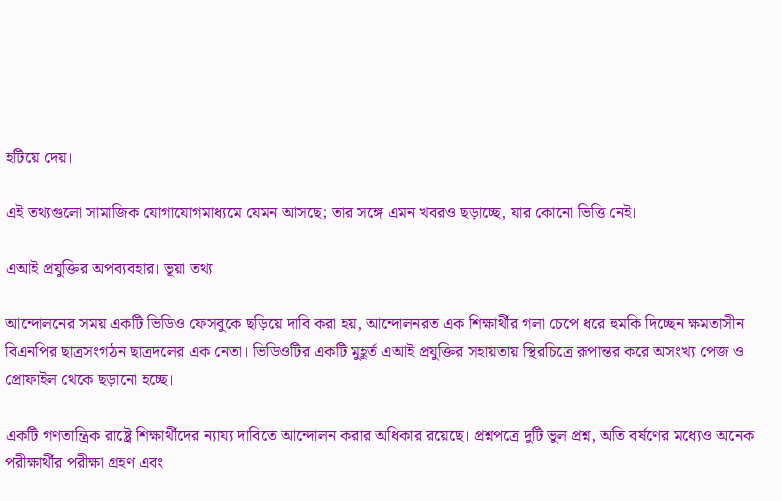হটিয়ে দেয়।

এই তথ্যগুলো সামাজিক যোগাযোগমাধ্যমে যেমন আসছে; তার সঙ্গে এমন খবরও ছড়াচ্ছে, যার কোনো ভিত্তি নেই।

এআই প্রযুক্তির অপব্যবহার। ভূয়া তথ্য

আন্দোলনের সময় একটি ভিডিও ফেসবুকে ছড়িয়ে দাবি করা হয়, আন্দোলনরত এক শিক্ষার্থীর গলা চেপে ধরে হুমকি দিচ্ছেন ক্ষমতাসীন বিএনপির ছাত্রসংগঠন ছাত্রদলের এক নেতা। ভিডিওটির একটি মুহূর্ত এআই প্রযুক্তির সহায়তায় স্থিরচিত্রে রূপান্তর করে অসংখ্য পেজ ও প্রোফাইল থেকে ছড়ানো হচ্ছে।

একটি গণতান্ত্রিক রাষ্ট্রে শিক্ষার্থীদের ন্যায্য দাবিতে আন্দোলন করার অধিকার রয়েছে। প্রশ্নপত্রে দুটি ভুল প্রশ্ন, অতি বর্ষণের মধ্যেও অনেক পরীক্ষার্থীর পরীক্ষা গ্রহণ এবং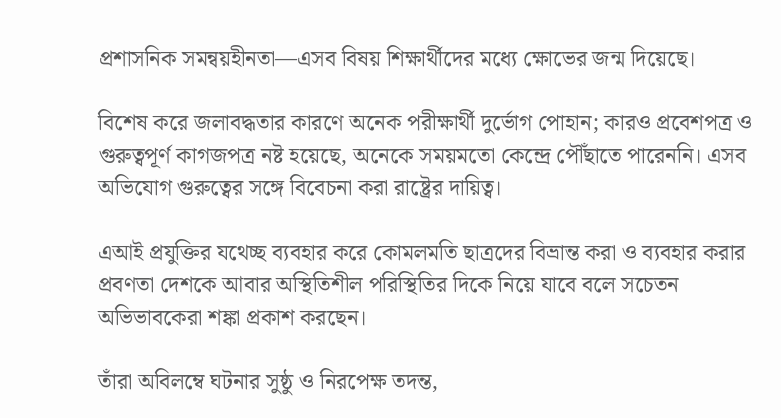প্রশাসনিক সমন্বয়হীনতা—এসব বিষয় শিক্ষার্থীদের মধ্যে ক্ষোভের জন্ম দিয়েছে।

বিশেষ করে জলাবদ্ধতার কারণে অনেক পরীক্ষার্থী দুর্ভোগ পোহান; কারও প্রবেশপত্র ও গুরুত্বপূর্ণ কাগজপত্র নষ্ট হয়েছে, অনেকে সময়মতো কেন্দ্রে পৌঁছাতে পারেননি। এসব অভিযোগ গুরুত্বের সঙ্গে বিবেচনা করা রাষ্ট্রের দায়িত্ব।

এআই প্রযুক্তির যথেচ্ছ ব্যবহার করে কোমলমতি ছাত্রদের বিভ্রান্ত করা ও ব্যবহার করার প্রবণতা দেশকে আবার অস্থিতিশীল পরিস্থিতির দিকে নিয়ে যাবে বলে সচেতন অভিভাবকেরা শঙ্কা প্রকাশ করছেন।

তাঁরা অবিলম্বে ঘটনার সুষ্ঠু ও নিরপেক্ষ তদন্ত,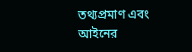তথ্যপ্রমাণ এবং আইনের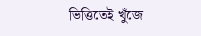ভিত্তিতেই খুঁজে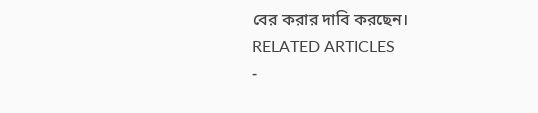বের করার দাবি করছেন।
RELATED ARTICLES
-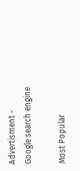Advertisment -
Google search engine

Most Popular